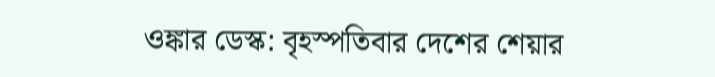ওঙ্কার ডেস্ক: বৃহস্পতিবার দেশের শেয়ার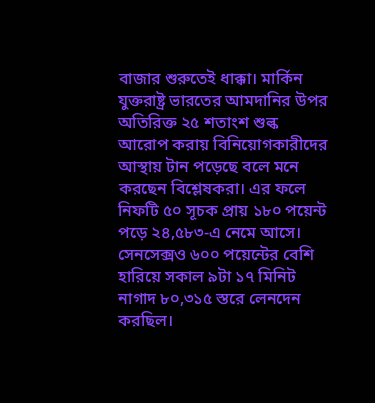বাজার শুরুতেই ধাক্কা। মার্কিন যুক্তরাষ্ট্র ভারতের আমদানির উপর অতিরিক্ত ২৫ শতাংশ শুল্ক আরোপ করায় বিনিয়োগকারীদের আস্থায় টান পড়েছে বলে মনে করছেন বিশ্লেষকরা। এর ফলে নিফটি ৫০ সূচক প্রায় ১৮০ পয়েন্ট পড়ে ২৪,৫৮৩-এ নেমে আসে। সেনসেক্সও ৬০০ পয়েন্টের বেশি হারিয়ে সকাল ৯টা ১৭ মিনিট নাগাদ ৮০,৩১৫ স্তরে লেনদেন করছিল।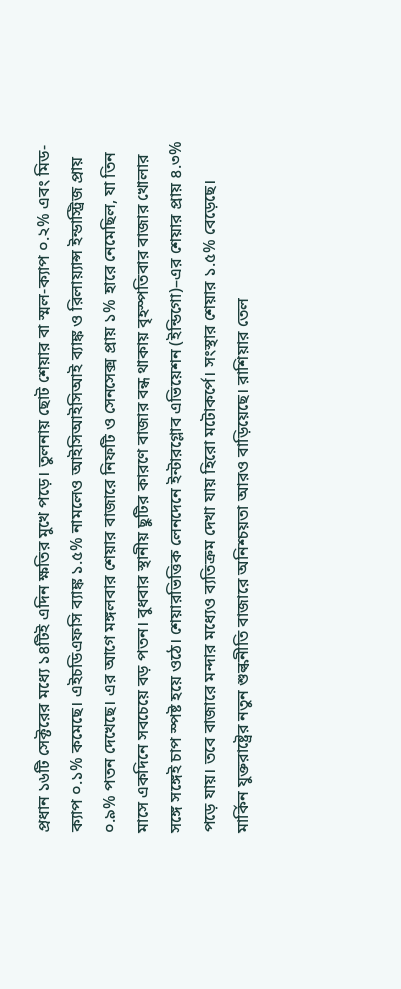প্রধান ১৬টি সেক্টরের মধ্যে ১৪টিই এদিন ক্ষতির মুখে পড়ে। তুলনায় ছোট শেয়ার বা স্মল-ক্যাপ ০.২% এবং মিড-ক্যাপ ০.১% কমেছে। এইচডিএফসি ব্যাঙ্ক ১.৫% নামলেও আইসিআইসিআই ব্যাঙ্ক ও রিলায়্যান্স ইন্ডাস্ট্রিজ প্রায় ০.৯% পতন দেখেছে। এর আগে মঙ্গলবার শেয়ার বাজারে নিফটি ও সেনসেক্স প্রায় ১% হারে নেমেছিল, যা তিন মাসে একদিনে সবচেয়ে বড় পতন। বুধবার স্থানীয় ছুটির কারণে বাজার বন্ধ থাকায় বৃহস্পতিবার বাজার খোলার সঙ্গে সঙ্গেই চাপ স্পষ্ট হয়ে ওঠে। শেয়ারভিত্তিক লেনদেনে ইন্টারগ্লোব এভিয়েশন (ইন্ডিগো)–এর শেয়ার প্রায় ৪.৩% পড়ে যায়। তবে বাজারে মন্দার মধ্যেও ব্যতিক্রম দেখা যায় হিরো মটোকর্পে। সংস্থার শেয়ার ১.৫% বেড়েছে।
মার্কিন যুক্তরাষ্ট্রের নতুন শুল্কনীতি বাজারে অনিশ্চয়তা আরও বাড়িয়েছে। রাশিয়ার তেল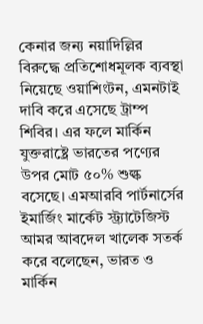কেনার জন্য নয়াদিল্লির বিরুদ্ধে প্রতিশোধমূলক ব্যবস্থা নিয়েছে ওয়াশিংটন, এমনটাই দাবি করে এসেছে ট্রাম্প শিবির। এর ফলে মার্কিন যুক্তরাষ্ট্রে ভারতের পণ্যের উপর মোট ৫০% শুল্ক বসেছে। এমআরবি পার্টনার্সের ইমার্জিং মার্কেট স্ট্র্যাটেজিস্ট আমর আবদেল খালেক সতর্ক করে বলেছেন, ভারত ও মার্কিন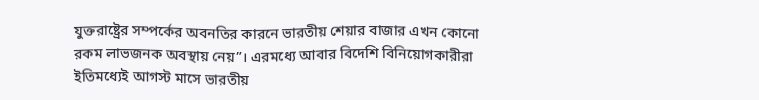যুক্তরাষ্ট্রের সম্পর্কের অবনতির কারনে ভারতীয় শেয়ার বাজার এখন কোনো রকম লাভজনক অবস্থায় নেয়”। এরমধ্যে আবার বিদেশি বিনিয়োগকারীরা ইতিমধ্যেই আগস্ট মাসে ভারতীয়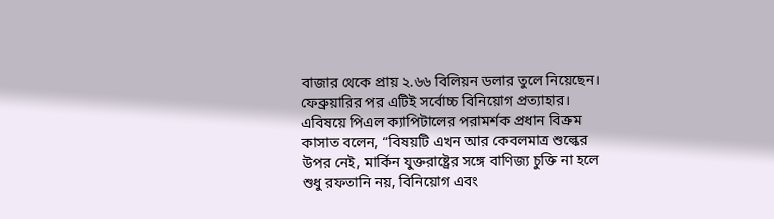বাজার থেকে প্রায় ২.৬৬ বিলিয়ন ডলার তুলে নিয়েছেন। ফেব্রুয়ারির পর এটিই সর্বোচ্চ বিনিয়োগ প্রত্যাহার।
এবিষয়ে পিএল ক্যাপিটালের পরামর্শক প্রধান বিক্রম কাসাত বলেন, “বিষয়টি এখন আর কেবলমাত্র শুল্কের উপর নেই, মার্কিন যুক্তরাষ্ট্রের সঙ্গে বাণিজ্য চুক্তি না হলে শুধু রফতানি নয়, বিনিয়োগ এবং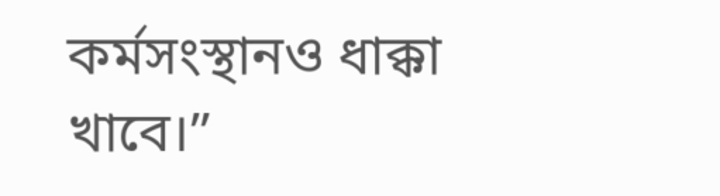কর্মসংস্থানও ধাক্কা খাবে।”